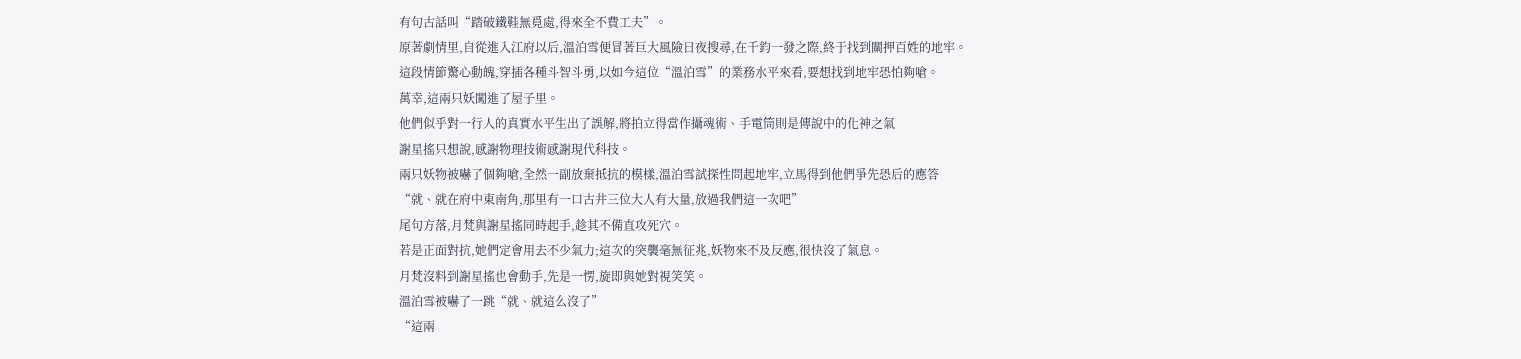有句古話叫“踏破鐵鞋無覓處,得來全不費工夫”。
原著劇情里,自從進入江府以后,溫泊雪便冒著巨大風險日夜搜尋,在千鈞一發之際,終于找到關押百姓的地牢。
這段情節驚心動魄,穿插各種斗智斗勇,以如今這位“溫泊雪”的業務水平來看,要想找到地牢恐怕夠嗆。
萬幸,這兩只妖闖進了屋子里。
他們似乎對一行人的真實水平生出了誤解,將拍立得當作攝魂術、手電筒則是傳說中的化神之氣
謝星搖只想說,感謝物理技術感謝現代科技。
兩只妖物被嚇了個夠嗆,全然一副放棄抵抗的模樣,溫泊雪試探性問起地牢,立馬得到他們爭先恐后的應答
“就、就在府中東南角,那里有一口古井三位大人有大量,放過我們這一次吧”
尾句方落,月梵與謝星搖同時起手,趁其不備直攻死穴。
若是正面對抗,她們定會用去不少氣力;這次的突襲毫無征兆,妖物來不及反應,很快沒了氣息。
月梵沒料到謝星搖也會動手,先是一愣,旋即與她對視笑笑。
溫泊雪被嚇了一跳“就、就這么沒了”
“這兩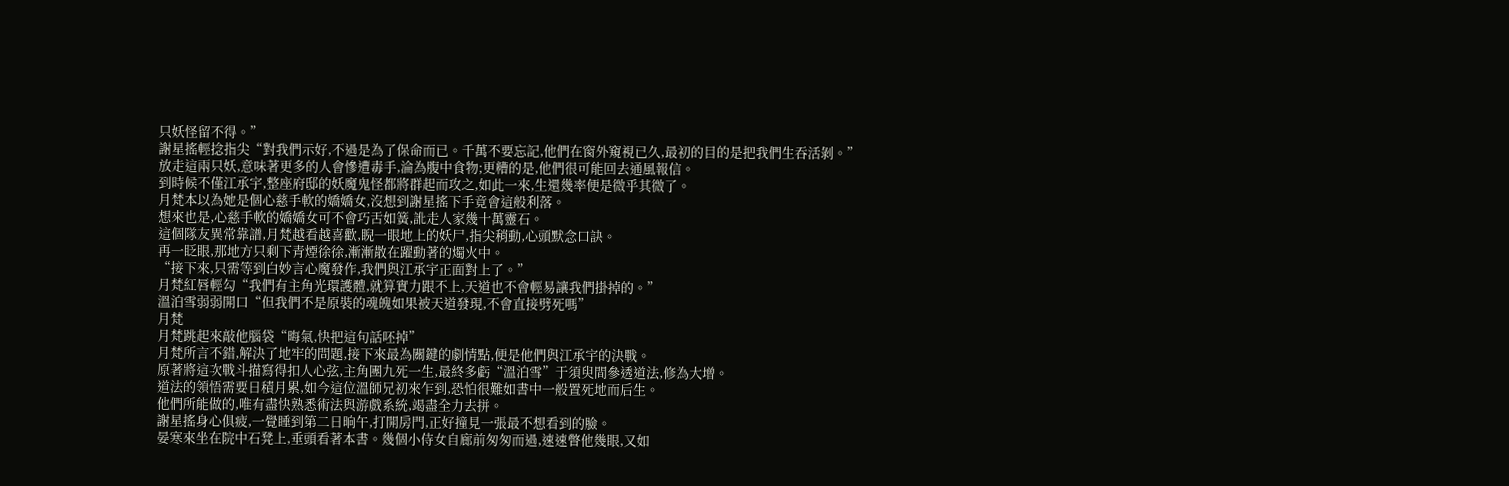只妖怪留不得。”
謝星搖輕捻指尖“對我們示好,不過是為了保命而已。千萬不要忘記,他們在窗外窺視已久,最初的目的是把我們生吞活剝。”
放走這兩只妖,意味著更多的人會慘遭毒手,淪為腹中食物;更糟的是,他們很可能回去通風報信。
到時候不僅江承宇,整座府邸的妖魔鬼怪都將群起而攻之,如此一來,生還幾率便是微乎其微了。
月梵本以為她是個心慈手軟的嬌嬌女,沒想到謝星搖下手竟會這般利落。
想來也是,心慈手軟的嬌嬌女可不會巧舌如簧,訛走人家幾十萬靈石。
這個隊友異常靠譜,月梵越看越喜歡,睨一眼地上的妖尸,指尖稍動,心頭默念口訣。
再一眨眼,那地方只剩下青煙徐徐,漸漸散在躍動著的燭火中。
“接下來,只需等到白妙言心魔發作,我們與江承宇正面對上了。”
月梵紅唇輕勾“我們有主角光環護體,就算實力跟不上,天道也不會輕易讓我們掛掉的。”
溫泊雪弱弱開口“但我們不是原裝的魂魄如果被天道發現,不會直接劈死嗎”
月梵
月梵跳起來敲他腦袋“晦氣,快把這句話呸掉”
月梵所言不錯,解決了地牢的問題,接下來最為關鍵的劇情點,便是他們與江承宇的決戰。
原著將這次戰斗描寫得扣人心弦,主角團九死一生,最終多虧“溫泊雪”于須臾間參透道法,修為大增。
道法的領悟需要日積月累,如今這位溫師兄初來乍到,恐怕很難如書中一般置死地而后生。
他們所能做的,唯有盡快熟悉術法與游戲系統,竭盡全力去拼。
謝星搖身心俱疲,一覺睡到第二日晌午,打開房門,正好撞見一張最不想看到的臉。
晏寒來坐在院中石凳上,垂頭看著本書。幾個小侍女自廊前匆匆而過,速速瞥他幾眼,又如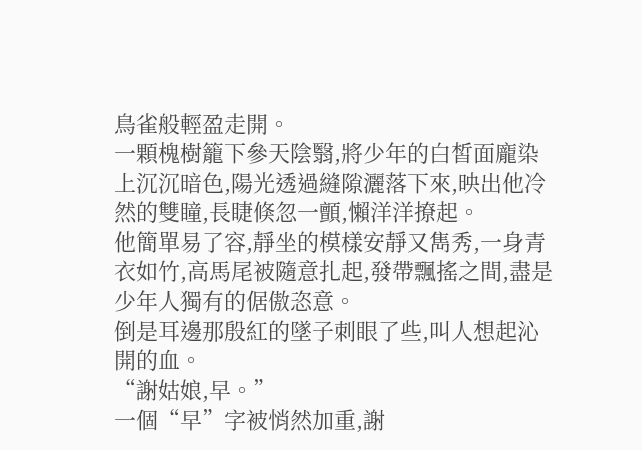鳥雀般輕盈走開。
一顆槐樹籠下參天陰翳,將少年的白皙面龐染上沉沉暗色,陽光透過縫隙灑落下來,映出他冷然的雙瞳,長睫倏忽一顫,懶洋洋撩起。
他簡單易了容,靜坐的模樣安靜又雋秀,一身青衣如竹,高馬尾被隨意扎起,發帶飄搖之間,盡是少年人獨有的倨傲恣意。
倒是耳邊那殷紅的墜子刺眼了些,叫人想起沁開的血。
“謝姑娘,早。”
一個“早”字被悄然加重,謝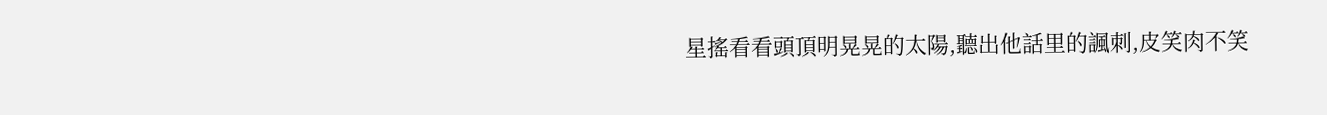星搖看看頭頂明晃晃的太陽,聽出他話里的諷刺,皮笑肉不笑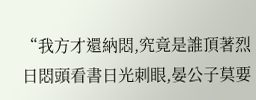“我方才還納悶,究竟是誰頂著烈日悶頭看書日光刺眼,晏公子莫要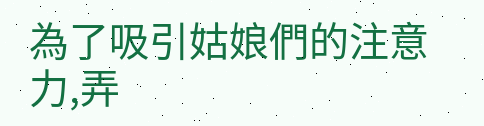為了吸引姑娘們的注意力,弄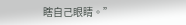瞎自己眼睛。”